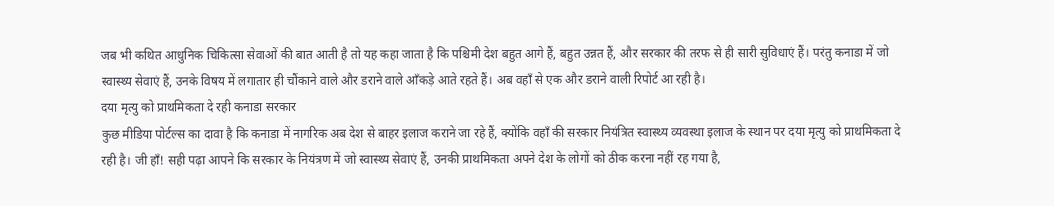जब भी कथित आधुनिक चिकित्सा सेवाओं की बात आती है तो यह कहा जाता है कि पश्चिमी देश बहुत आगे हैं, बहुत उन्नत हैं, और सरकार की तरफ से ही सारी सुविधाएं हैं। परंतु कनाडा में जो स्वास्थ्य सेवाएं हैं, उनके विषय में लगातार ही चौंकाने वाले और डराने वाले आँकड़े आते रहते हैं। अब वहाँ से एक और डराने वाली रिपोर्ट आ रही है।
दया मृत्यु को प्राथमिकता दे रही कनाडा सरकार
कुछ मीडिया पोर्टल्स का दावा है कि कनाडा में नागरिक अब देश से बाहर इलाज कराने जा रहे हैं, क्योंकि वहाँ की सरकार नियंत्रित स्वास्थ्य व्यवस्था इलाज के स्थान पर दया मृत्यु को प्राथमिकता दे रही है। जी हाँ! सही पढ़ा आपने कि सरकार के नियंत्रण में जो स्वास्थ्य सेवाएं हैं, उनकी प्राथमिकता अपने देश के लोगों को ठीक करना नहीं रह गया है,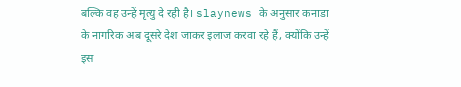बल्कि वह उन्हें मृत्यु दे रही है। slaynews के अनुसार कनाडा के नागरिक अब दूसरे देश जाकर इलाज करवा रहे हैं, क्योंकि उन्हें इस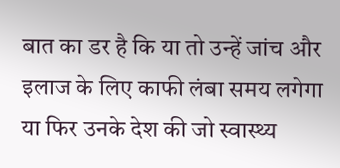बात का डर है कि या तो उन्हें जांच और इलाज के लिए काफी लंबा समय लगेगा या फिर उनके देश की जो स्वास्थ्य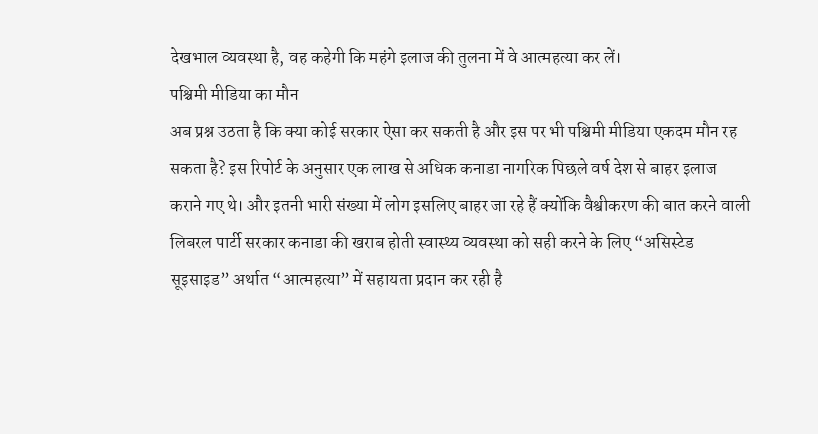देखभाल व्यवस्था है, वह कहेगी कि महंगे इलाज की तुलना में वे आत्महत्या कर लें।
पश्चिमी मीडिया का मौन
अब प्रश्न उठता है कि क्या कोई सरकार ऐसा कर सकती है और इस पर भी पश्चिमी मीडिया एकदम मौन रह सकता है? इस रिपोर्ट के अनुसार एक लाख से अधिक कनाडा नागरिक पिछले वर्ष देश से बाहर इलाज कराने गए थे। और इतनी भारी संख्या में लोग इसलिए बाहर जा रहे हैं क्योंकि वैश्वीकरण की बात करने वाली लिबरल पार्टी सरकार कनाडा की खराब होती स्वास्थ्य व्यवस्था को सही करने के लिए “असिस्टेड सूइसाइड” अर्थात “आत्महत्या” में सहायता प्रदान कर रही है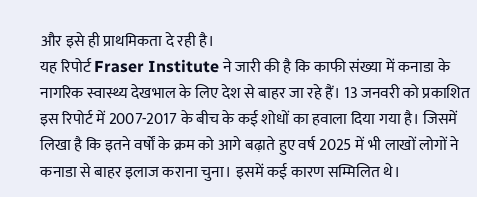और इसे ही प्राथमिकता दे रही है।
यह रिपोर्ट Fraser Institute ने जारी की है कि काफी संख्या में कनाडा के नागरिक स्वास्थ्य देखभाल के लिए देश से बाहर जा रहे हैं। 13 जनवरी को प्रकाशित इस रिपोर्ट में 2007-2017 के बीच के कई शोधों का हवाला दिया गया है। जिसमें लिखा है कि इतने वर्षों के क्रम को आगे बढ़ाते हुए वर्ष 2025 में भी लाखों लोगों ने कनाडा से बाहर इलाज कराना चुना। इसमें कई कारण सम्मिलित थे।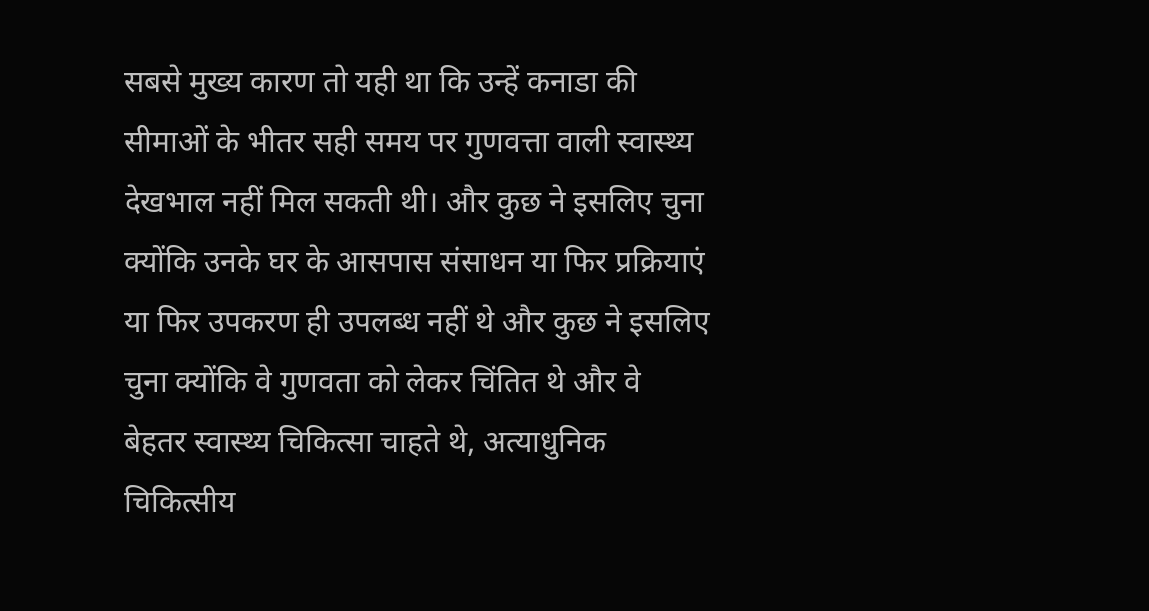सबसे मुख्य कारण तो यही था कि उन्हें कनाडा की सीमाओं के भीतर सही समय पर गुणवत्ता वाली स्वास्थ्य देखभाल नहीं मिल सकती थी। और कुछ ने इसलिए चुना क्योंकि उनके घर के आसपास संसाधन या फिर प्रक्रियाएं या फिर उपकरण ही उपलब्ध नहीं थे और कुछ ने इसलिए चुना क्योंकि वे गुणवता को लेकर चिंतित थे और वे बेहतर स्वास्थ्य चिकित्सा चाहते थे, अत्याधुनिक चिकित्सीय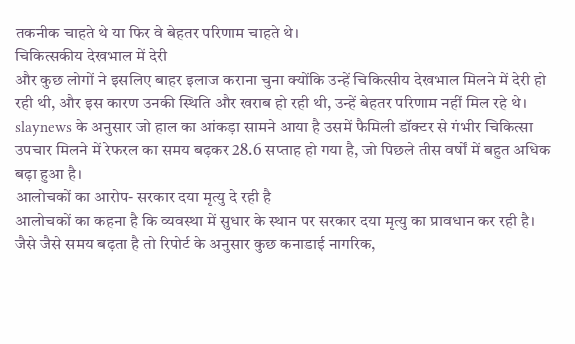तकनीक चाहते थे या फिर वे बेहतर परिणाम चाहते थे।
चिकित्सकीय देखभाल में देरी
और कुछ लोगों ने इसलिए बाहर इलाज कराना चुना क्योंकि उन्हें चिकित्सीय देखभाल मिलने में देरी हो रही थी, और इस कारण उनकी स्थिति और खराब हो रही थी, उन्हें बेहतर परिणाम नहीं मिल रहे थे। slaynews के अनुसार जो हाल का आंकड़ा सामने आया है उसमें फैमिली डॉक्टर से गंभीर चिकित्सा उपचार मिलने में रेफरल का समय बढ़कर 28.6 सप्ताह हो गया है, जो पिछले तीस वर्षों में बहुत अधिक बढ़ा हुआ है।
आलोचकों का आरोप- सरकार दया मृत्यु दे रही है
आलोचकों का कहना है कि व्यवस्था में सुधार के स्थान पर सरकार दया मृत्यु का प्रावधान कर रही है। जैसे जैसे समय बढ़ता है तो रिपोर्ट के अनुसार कुछ कनाडाई नागरिक,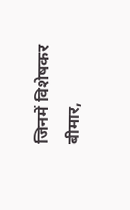जिनमें विशेषकर बीमार,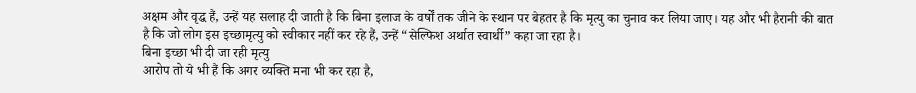अक्षम और वृद्ध हैं, उन्हें यह सलाह दी जाती है कि बिना इलाज के वर्षों तक जीने के स्थान पर बेहतर है कि मृत्यु का चुनाव कर लिया जाए। यह और भी हैरानी की बात है कि जो लोग इस इच्छामृत्यु को स्वीकार नहीं कर रहे हैं, उन्हें “सेल्फिश अर्थात स्वार्थी” कहा जा रहा है।
बिना इच्छा भी दी जा रही मृत्यु
आरोप तो ये भी हैं कि अगर व्यक्ति मना भी कर रहा है,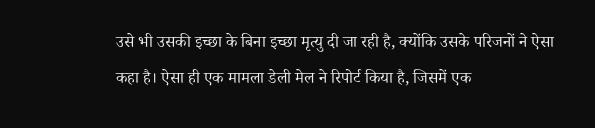उसे भी उसकी इच्छा के बिना इच्छा मृत्यु दी जा रही है, क्योंकि उसके परिजनों ने ऐसा कहा है। ऐसा ही एक मामला डेली मेल ने रिपोर्ट किया है, जिसमें एक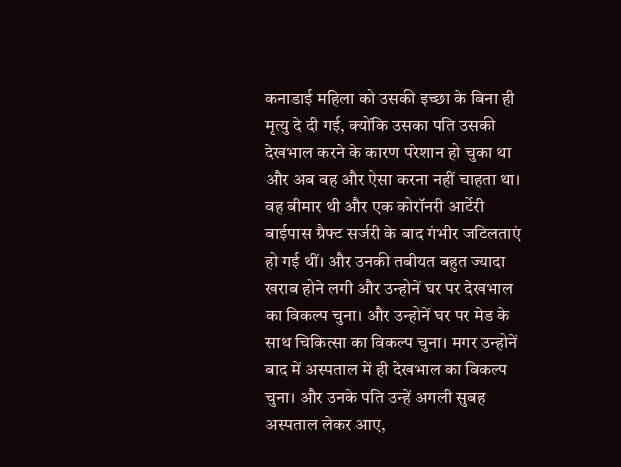कनाडाई महिला को उसकी इच्छा के बिना ही मृत्यु दे दी गई, क्योंकि उसका पति उसकी देखभाल करने के कारण परेशान हो चुका था और अब वह और ऐसा करना नहीं चाहता था।
वह बीमार थी और एक कोरॉनरी आर्टेरी बाईपास ग्रैफ्ट सर्जरी के बाद गंभीर जटिलताएं हो गई थीं। और उनकी तबीयत बहुत ज्यादा खराब होने लगी और उन्होनें घर पर देखभाल का विकल्प चुना। और उन्होनें घर पर मेड के साथ चिकित्सा का विकल्प चुना। मगर उन्होनें बाद में अस्पताल में ही देखभाल का विकल्प चुना। और उनके पति उन्हें अगली सुबह अस्पताल लेकर आए,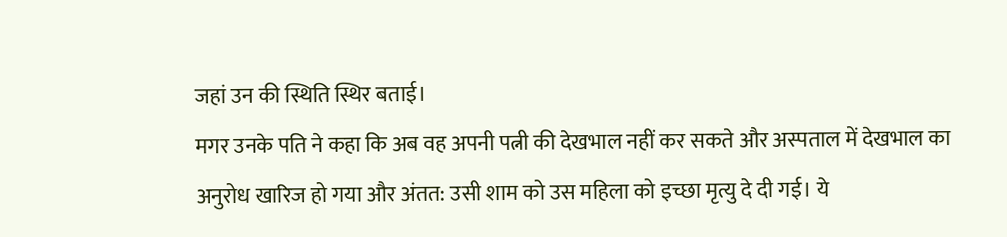जहां उन की स्थिति स्थिर बताई।
मगर उनके पति ने कहा कि अब वह अपनी पत्नी की देखभाल नहीं कर सकते और अस्पताल में देखभाल का अनुरोध खारिज हो गया और अंतत: उसी शाम को उस महिला को इच्छा मृत्यु दे दी गई। ये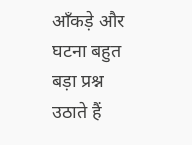आँकड़े और घटना बहुत बड़ा प्रश्न उठाते हैं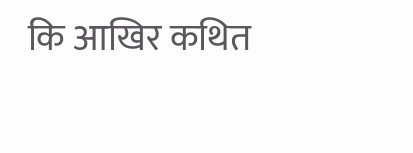कि आखिर कथित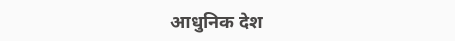आधुनिक देश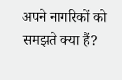अपने नागरिकों को समझते क्या हैं?